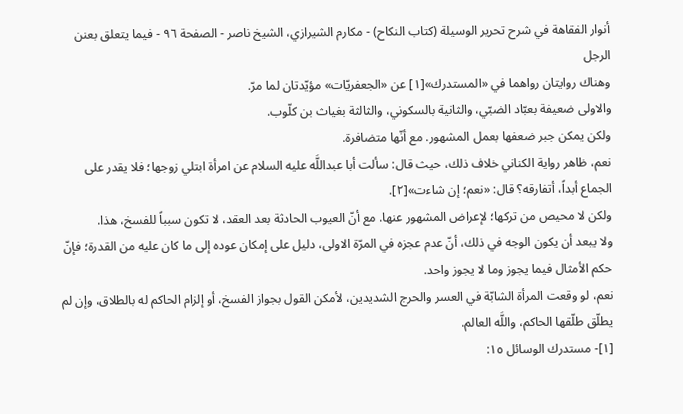أنوار الفقاهة في شرح تحرير الوسيلة (كتاب النكاح) - مكارم الشيرازي، الشيخ ناصر - الصفحة ٩٦ - فيما يتعلق بعنن الرجل
وهناك روايتان رواهما في «المستدرك»[١] عن «الجعفريّات» مؤيّدتان لما مرّ.
والاولى ضعيفة بعبّاد الضبّي، والثانية بالسكوني، والثالثة بغياث بن كلّوب.
ولكن يمكن جبر ضعفها بعمل المشهور. مع أنّها متضافرة.
نعم، ظاهر رواية الكناني خلاف ذلك، حيث قال: سألت أبا عبداللَّه عليه السلام عن امرأة ابتلي زوجها؛ فلا يقدر على الجماع أبداً، أتفارقه؟ قال: «نعم؛ إن شاءت»[٢].
ولكن لا محيص من تركها؛ لإعراض المشهور عنها. مع أنّ العيوب الحادثة بعد العقد، لا تكون سبباً للفسخ، هذا.
ولا يبعد أن يكون الوجه في ذلك، أنّ عدم عجزه في المرّة الاولى، دليل على إمكان عوده إلى ما كان عليه من القدرة؛ فإنّ حكم الأمثال فيما يجوز وما لا يجوز واحد.
نعم، لو وقعت المرأة الشابّة في العسر والحرج الشديدين، لأمكن القول بجواز الفسخ، أو إلزام الحاكم له بالطلاق، وإن لم يطلّق طلّقها الحاكم، واللَّه العالم.
[١]- مستدرك الوسائل ١٥: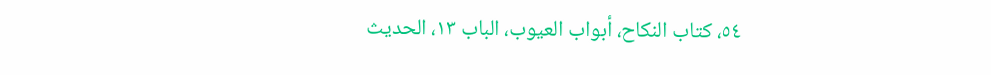٥٤، كتاب النكاح، أبواب العيوب، الباب ١٣، الحديث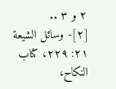٢ و ٣ ..
[٢]- وسائل الشيعة ٢١: ٢٢٩، كتاب النكاح،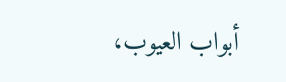أبواب العيوب،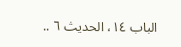الباب ١٤، الحديث ٦ ..